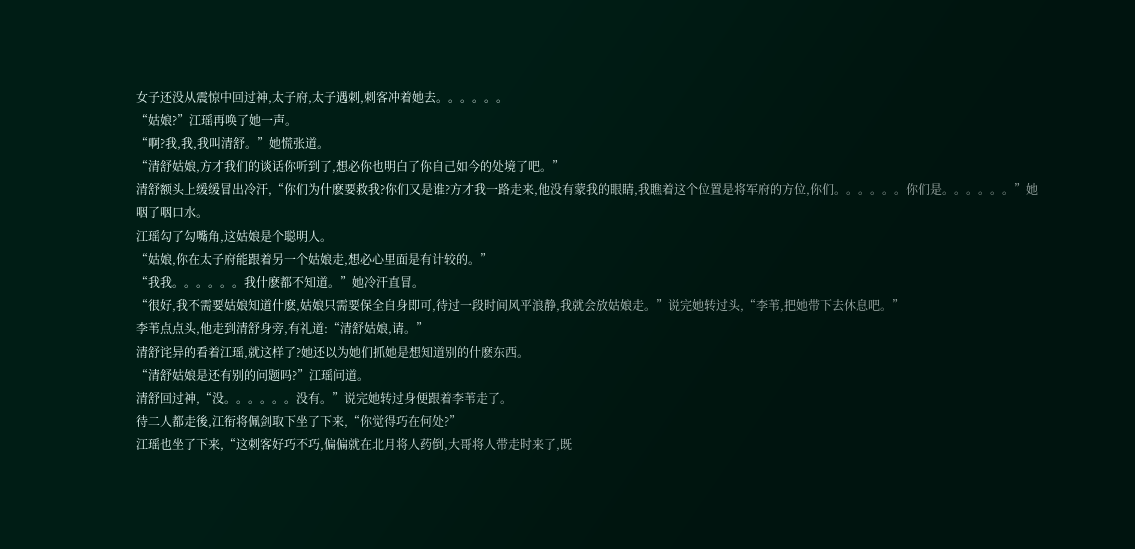女子还没从震惊中回过神,太子府,太子遇刺,刺客冲着她去。。。。。。
“姑娘?”江瑶再唤了她一声。
“啊?我,我,我叫清舒。”她慌张道。
“清舒姑娘,方才我们的谈话你听到了,想必你也明白了你自己如今的处境了吧。”
清舒额头上缓缓冒出冷汗,“你们为什麽要救我?你们又是谁?方才我一路走来,他没有蒙我的眼睛,我瞧着这个位置是将军府的方位,你们。。。。。。你们是。。。。。。”她咽了咽口水。
江瑶勾了勾嘴角,这姑娘是个聪明人。
“姑娘,你在太子府能跟着另一个姑娘走,想必心里面是有计较的。”
“我我。。。。。。我什麽都不知道。”她冷汗直冒。
“很好,我不需要姑娘知道什麽,姑娘只需要保全自身即可,待过一段时间风平浪静,我就会放姑娘走。”说完她转过头,“李苇,把她带下去休息吧。”
李苇点点头,他走到清舒身旁,有礼道:“清舒姑娘,请。”
清舒诧异的看着江瑶,就这样了?她还以为她们抓她是想知道别的什麽东西。
“清舒姑娘是还有别的问题吗?”江瑶问道。
清舒回过神,“没。。。。。。没有。”说完她转过身便跟着李苇走了。
待二人都走後,江衔将佩剑取下坐了下来,“你觉得巧在何处?”
江瑶也坐了下来,“这刺客好巧不巧,偏偏就在北月将人药倒,大哥将人带走时来了,既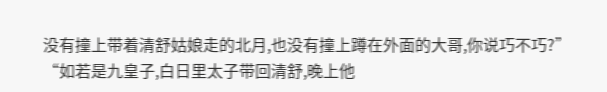没有撞上带着清舒姑娘走的北月,也没有撞上蹲在外面的大哥,你说巧不巧?”
“如若是九皇子,白日里太子带回清舒,晚上他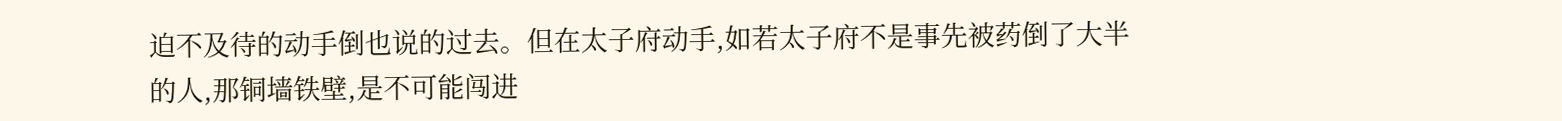迫不及待的动手倒也说的过去。但在太子府动手,如若太子府不是事先被药倒了大半的人,那铜墙铁壁,是不可能闯进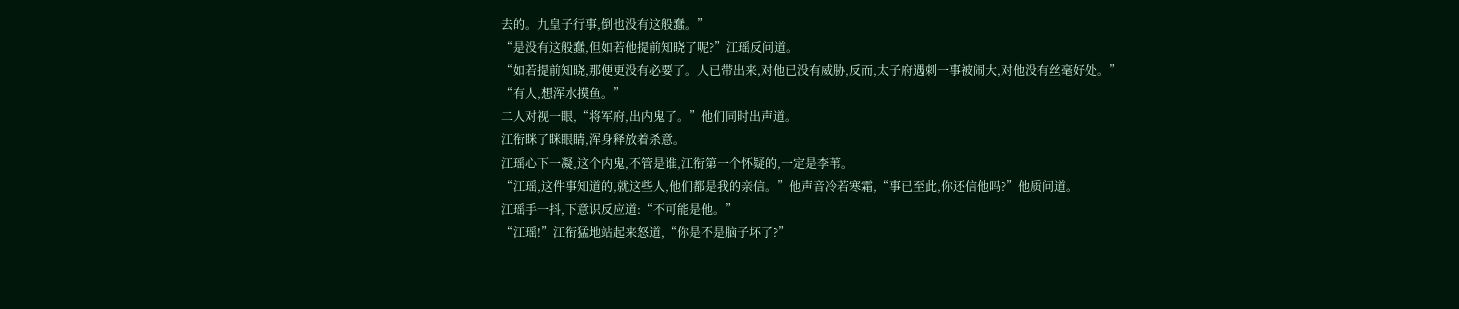去的。九皇子行事,倒也没有这般蠢。”
“是没有这般蠢,但如若他提前知晓了呢?”江瑶反问道。
“如若提前知晓,那便更没有必要了。人已带出来,对他已没有威胁,反而,太子府遇刺一事被闹大,对他没有丝毫好处。”
“有人,想浑水摸鱼。”
二人对视一眼,“将军府,出内鬼了。”他们同时出声道。
江衔眯了眯眼睛,浑身释放着杀意。
江瑶心下一凝,这个内鬼,不管是谁,江衔第一个怀疑的,一定是李苇。
“江瑶,这件事知道的,就这些人,他们都是我的亲信。”他声音冷若寒霜,“事已至此,你还信他吗?”他质问道。
江瑶手一抖,下意识反应道:“不可能是他。”
“江瑶!”江衔猛地站起来怒道,“你是不是脑子坏了?”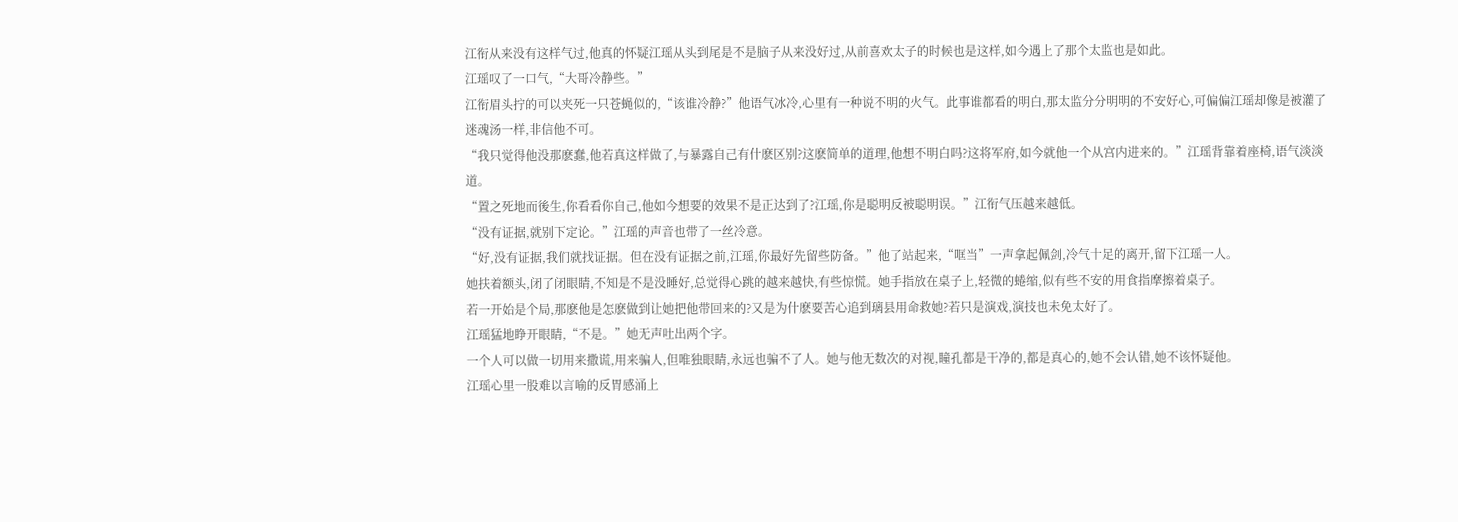江衔从来没有这样气过,他真的怀疑江瑶从头到尾是不是脑子从来没好过,从前喜欢太子的时候也是这样,如今遇上了那个太监也是如此。
江瑶叹了一口气,“大哥冷静些。”
江衔眉头拧的可以夹死一只苍蝇似的,“该谁冷静?”他语气冰冷,心里有一种说不明的火气。此事谁都看的明白,那太监分分明明的不安好心,可偏偏江瑶却像是被灌了迷魂汤一样,非信他不可。
“我只觉得他没那麽蠢,他若真这样做了,与暴露自己有什麽区别?这麽简单的道理,他想不明白吗?这将军府,如今就他一个从宫内进来的。”江瑶背靠着座椅,语气淡淡道。
“置之死地而後生,你看看你自己,他如今想要的效果不是正达到了?江瑶,你是聪明反被聪明误。”江衔气压越来越低。
“没有证据,就别下定论。”江瑶的声音也带了一丝冷意。
“好,没有证据,我们就找证据。但在没有证据之前,江瑶,你最好先留些防备。”他了站起来,“哐当”一声拿起佩剑,冷气十足的离开,留下江瑶一人。
她扶着额头,闭了闭眼睛,不知是不是没睡好,总觉得心跳的越来越快,有些惊慌。她手指放在桌子上,轻微的蜷缩,似有些不安的用食指摩擦着桌子。
若一开始是个局,那麽他是怎麽做到让她把他带回来的?又是为什麽要苦心追到璃县用命救她?若只是演戏,演技也未免太好了。
江瑶猛地睁开眼睛,“不是。”她无声吐出两个字。
一个人可以做一切用来撒谎,用来骗人,但唯独眼睛,永远也骗不了人。她与他无数次的对视,瞳孔都是干净的,都是真心的,她不会认错,她不该怀疑他。
江瑶心里一股难以言喻的反胃感涌上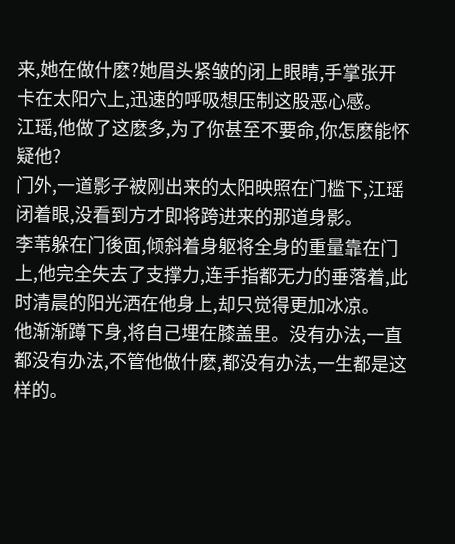来,她在做什麽?她眉头紧皱的闭上眼睛,手掌张开卡在太阳穴上,迅速的呼吸想压制这股恶心感。
江瑶,他做了这麽多,为了你甚至不要命,你怎麽能怀疑他?
门外,一道影子被刚出来的太阳映照在门槛下,江瑶闭着眼,没看到方才即将跨进来的那道身影。
李苇躲在门後面,倾斜着身躯将全身的重量靠在门上,他完全失去了支撑力,连手指都无力的垂落着,此时清晨的阳光洒在他身上,却只觉得更加冰凉。
他渐渐蹲下身,将自己埋在膝盖里。没有办法,一直都没有办法,不管他做什麽,都没有办法,一生都是这样的。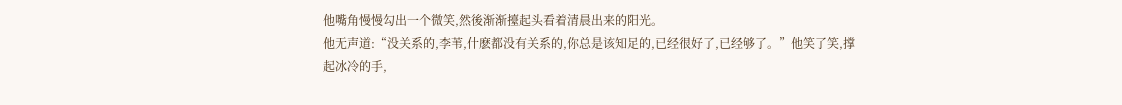他嘴角慢慢勾出一个微笑,然後渐渐擡起头看着清晨出来的阳光。
他无声道:“没关系的,李苇,什麽都没有关系的,你总是该知足的,已经很好了,已经够了。”他笑了笑,撑起冰冷的手,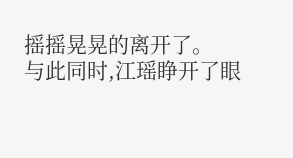摇摇晃晃的离开了。
与此同时,江瑶睁开了眼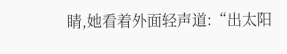睛,她看着外面轻声道:“出太阳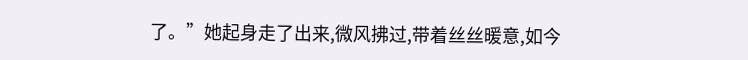了。”她起身走了出来,微风拂过,带着丝丝暖意,如今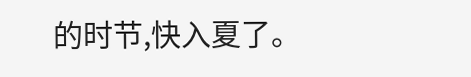的时节,快入夏了。